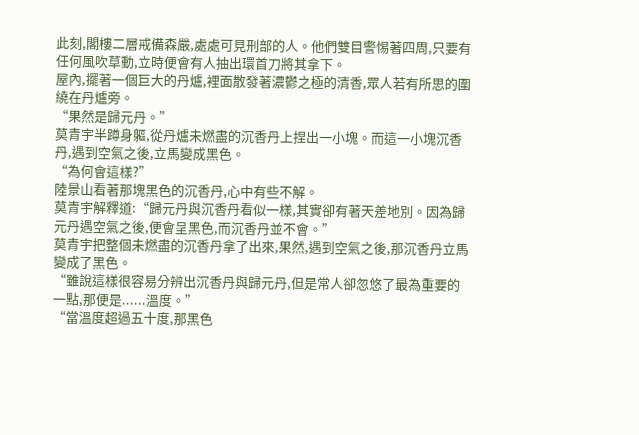此刻,閣樓二層戒備森嚴,處處可見刑部的人。他們雙目警惕著四周,只要有任何風吹草動,立時便會有人抽出環首刀將其拿下。
屋內,擺著一個巨大的丹爐,裡面散發著濃鬱之極的清香,眾人若有所思的圍繞在丹爐旁。
“果然是歸元丹。”
莫青宇半蹲身軀,從丹爐未燃盡的沉香丹上捏出一小塊。而這一小塊沉香丹,遇到空氣之後,立馬變成黑色。
“為何會這樣?”
陸景山看著那塊黑色的沉香丹,心中有些不解。
莫青宇解釋道:“歸元丹與沉香丹看似一樣,其實卻有著天差地別。因為歸元丹遇空氣之後,便會呈黑色,而沉香丹並不會。”
莫青宇把整個未燃盡的沉香丹拿了出來,果然,遇到空氣之後,那沉香丹立馬變成了黑色。
“雖說這樣很容易分辨出沉香丹與歸元丹,但是常人卻忽悠了最為重要的一點,那便是......溫度。”
“當溫度超過五十度,那黑色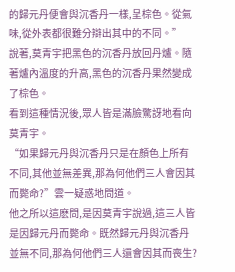的歸元丹便會與沉香丹一樣,呈棕色。從氣味,從外表都很難分辯出其中的不同。”
說著,莫青宇把黑色的沉香丹放回丹爐。隨著爐內溫度的升高,黑色的沉香丹果然變成了棕色。
看到這種情況後,眾人皆是滿臉驚訝地看向莫青宇。
“如果歸元丹與沉香丹只是在顏色上所有不同,其他並無差異,那為何他們三人會因其而斃命?”雲一疑惑地問道。
他之所以這麽問,是因莫青宇說過,這三人皆是因歸元丹而斃命。既然歸元丹與沉香丹並無不同,那為何他們三人還會因其而喪生?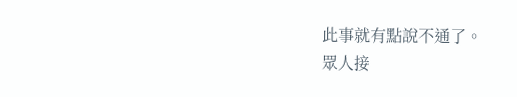此事就有點說不通了。
眾人接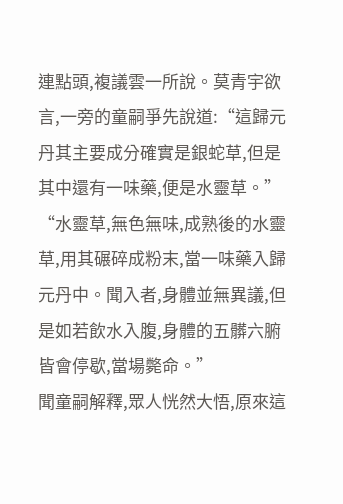連點頭,複議雲一所說。莫青宇欲言,一旁的童嗣爭先說道:“這歸元丹其主要成分確實是銀蛇草,但是其中還有一味藥,便是水靈草。”
“水靈草,無色無味,成熟後的水靈草,用其碾碎成粉末,當一味藥入歸元丹中。聞入者,身體並無異議,但是如若飲水入腹,身體的五髒六腑皆會停歇,當場斃命。”
聞童嗣解釋,眾人恍然大悟,原來這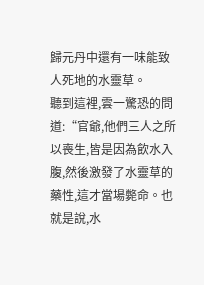歸元丹中還有一味能致人死地的水靈草。
聽到這裡,雲一驚恐的問道:“官爺,他們三人之所以喪生,皆是因為飲水入腹,然後激發了水靈草的藥性,這才當場斃命。也就是說,水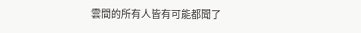雲間的所有人皆有可能都聞了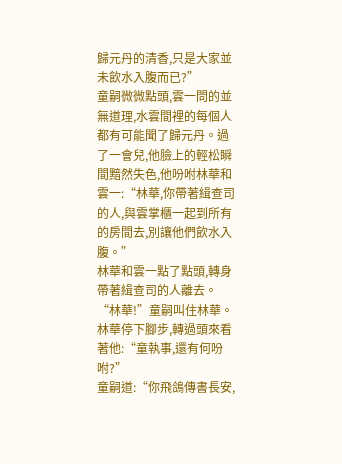歸元丹的清香,只是大家並未飲水入腹而已?”
童嗣微微點頭,雲一問的並無道理,水雲間裡的每個人都有可能聞了歸元丹。過了一會兒,他臉上的輕松瞬間黯然失色,他吩咐林華和雲一:“林華,你帶著緝查司的人,與雲掌櫃一起到所有的房間去,別讓他們飲水入腹。”
林華和雲一點了點頭,轉身帶著緝查司的人離去。
“林華!”童嗣叫住林華。林華停下腳步,轉過頭來看著他:“童執事,還有何吩咐?”
童嗣道:“你飛鴿傳書長安,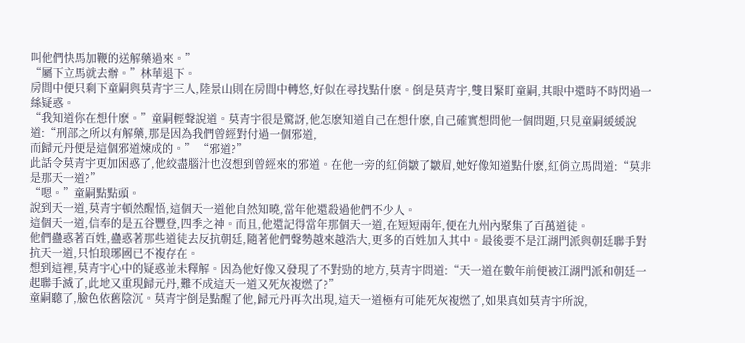叫他們快馬加鞭的送解藥過來。”
“屬下立馬就去辦。”林華退下。
房間中便只剩下童嗣與莫青宇三人,陸景山則在房間中轉悠,好似在尋找點什麽。倒是莫青宇,雙目緊盯童嗣,其眼中還時不時閃過一絲疑惑。
“我知道你在想什麽。”童嗣輕聲說道。莫青宇很是驚訝,他怎麽知道自己在想什麽,自己確實想問他一個問題,只見童嗣緩緩說道:“刑部之所以有解藥,那是因為我們曾經對付過一個邪道,
而歸元丹便是這個邪道煉成的。” “邪道?”
此話令莫青宇更加困惑了,他絞盡腦汁也沒想到曾經來的邪道。在他一旁的紅俏皺了皺眉,她好像知道點什麽,紅俏立馬問道:“莫非是那天一道?”
“嗯。”童嗣點點頭。
說到天一道,莫青宇頓然醒悟,這個天一道他自然知曉,當年他還殺過他們不少人。
這個天一道,信奉的是五谷豐登,四季之神。而且,他還記得當年那個天一道,在短短兩年,便在九州內聚集了百萬道徒。
他們蠱惑著百姓,蠱惑著那些道徒去反抗朝廷,隨著他們聲勢越來越浩大,更多的百姓加入其中。最後要不是江湖門派與朝廷聯手對抗天一道,只怕琅琊國已不複存在。
想到這裡,莫青宇心中的疑惑並未釋解。因為他好像又發現了不對勁的地方,莫青宇問道:“天一道在數年前便被江湖門派和朝廷一起聯手滅了,此地又重現歸元丹,難不成這天一道又死灰複燃了?”
童嗣聽了,臉色依舊陰沉。莫青宇倒是點醒了他,歸元丹再次出現,這天一道極有可能死灰複燃了,如果真如莫青宇所說,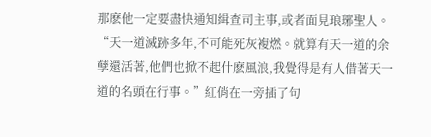那麽他一定要盡快通知緝查司主事,或者面見琅琊聖人。
“天一道滅跡多年,不可能死灰複燃。就算有天一道的余孽還活著,他們也掀不起什麽風浪,我覺得是有人借著天一道的名頭在行事。”紅俏在一旁插了句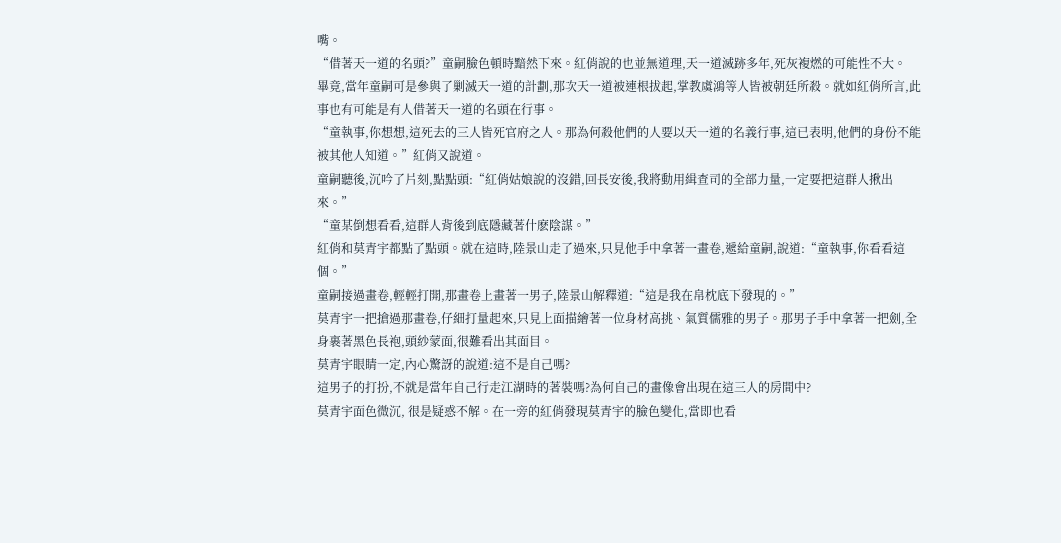嘴。
“借著天一道的名頭?”童嗣臉色頓時黯然下來。紅俏說的也並無道理,天一道滅跡多年,死灰複燃的可能性不大。
畢竟,當年童嗣可是參與了剿滅天一道的計劃,那次天一道被連根拔起,掌教虞鴻等人皆被朝廷所殺。就如紅俏所言,此事也有可能是有人借著天一道的名頭在行事。
“童執事,你想想,這死去的三人皆死官府之人。那為何殺他們的人要以天一道的名義行事,這已表明,他們的身份不能被其他人知道。”紅俏又說道。
童嗣聽後,沉吟了片刻,點點頭:“紅俏姑娘說的沒錯,回長安後,我將動用緝查司的全部力量,一定要把這群人揪出來。”
“童某倒想看看,這群人背後到底隱藏著什麽陰謀。”
紅俏和莫青宇都點了點頭。就在這時,陸景山走了過來,只見他手中拿著一畫卷,遞給童嗣,說道:“童執事,你看看這個。”
童嗣接過畫卷,輕輕打開,那畫卷上畫著一男子,陸景山解釋道:“這是我在帛枕底下發現的。”
莫青宇一把搶過那畫卷,仔細打量起來,只見上面描繪著一位身材高挑、氣質儒雅的男子。那男子手中拿著一把劍,全身裹著黑色長袍,頭紗蒙面,很難看出其面目。
莫青宇眼睛一定,內心驚訝的說道:這不是自己嗎?
這男子的打扮,不就是當年自己行走江湖時的著裝嗎?為何自己的畫像會出現在這三人的房間中?
莫青宇面色微沉, 很是疑惑不解。在一旁的紅俏發現莫青宇的臉色變化,當即也看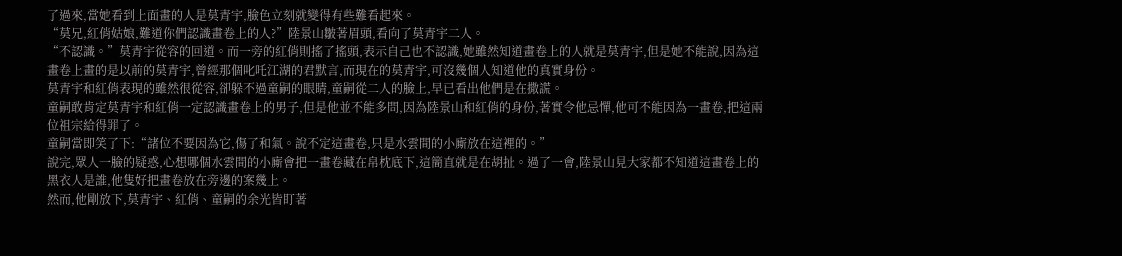了過來,當她看到上面畫的人是莫青宇,臉色立刻就變得有些難看起來。
“莫兄,紅俏姑娘,難道你們認識畫卷上的人?”陸景山皺著眉頭,看向了莫青宇二人。
“不認識。”莫青宇從容的回道。而一旁的紅俏則搖了搖頭,表示自己也不認識,她雖然知道畫卷上的人就是莫青宇,但是她不能說,因為這畫卷上畫的是以前的莫青宇,曾經那個叱吒江湖的君默言,而現在的莫青宇,可沒幾個人知道他的真實身份。
莫青宇和紅俏表現的雖然很從容,卻躲不過童嗣的眼睛,童嗣從二人的臉上,早已看出他們是在撒謊。
童嗣敢肯定莫青宇和紅俏一定認識畫卷上的男子,但是他並不能多問,因為陸景山和紅俏的身份,著實令他忌憚,他可不能因為一畫卷,把這兩位祖宗給得罪了。
童嗣當即笑了下:“諸位不要因為它,傷了和氣。說不定這畫卷,只是水雲間的小廝放在這裡的。”
說完,眾人一臉的疑惑,心想哪個水雲間的小廝會把一畫卷藏在帛枕底下,這簡直就是在胡扯。過了一會,陸景山見大家都不知道這畫卷上的黑衣人是誰,他隻好把畫卷放在旁邊的案幾上。
然而,他剛放下,莫青宇、紅俏、童嗣的余光皆盯著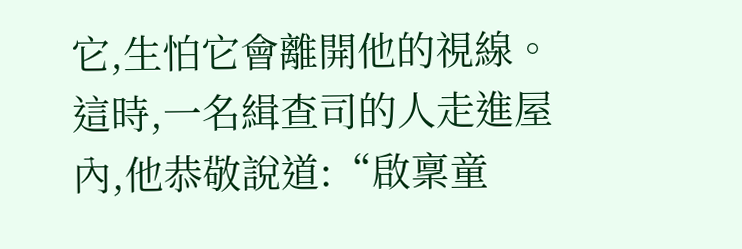它,生怕它會離開他的視線。這時,一名緝查司的人走進屋內,他恭敬說道:“啟稟童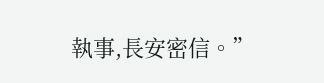執事,長安密信。”